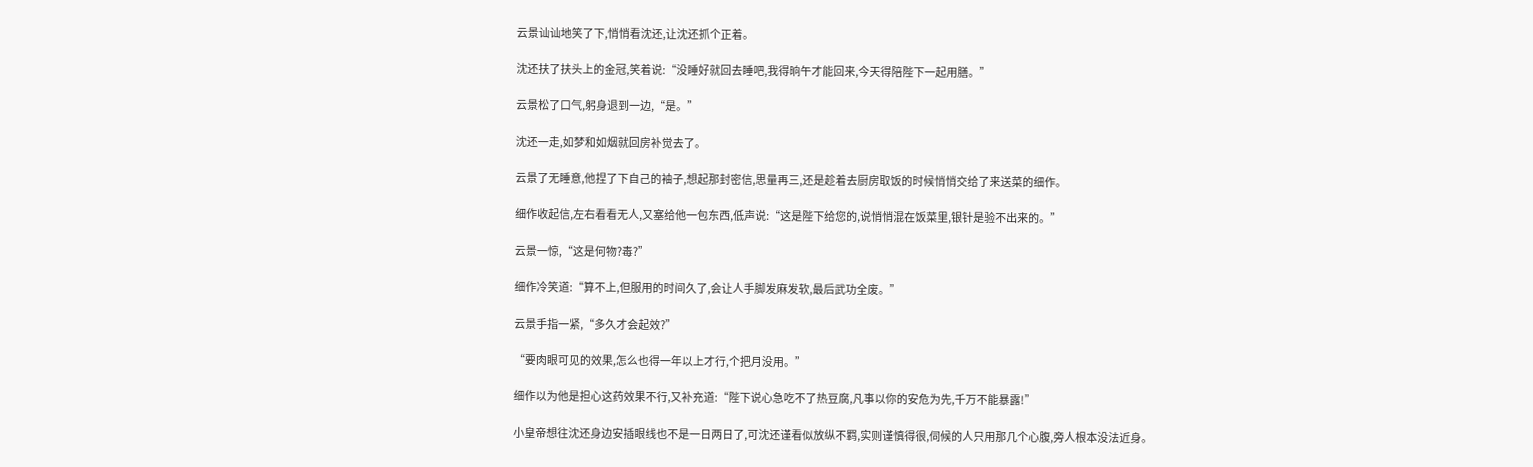云景讪讪地笑了下,悄悄看沈还,让沈还抓个正着。

沈还扶了扶头上的金冠,笑着说:“没睡好就回去睡吧,我得晌午才能回来,今天得陪陛下一起用膳。”

云景松了口气,躬身退到一边,“是。”

沈还一走,如梦和如烟就回房补觉去了。

云景了无睡意,他捏了下自己的袖子,想起那封密信,思量再三,还是趁着去厨房取饭的时候悄悄交给了来送菜的细作。

细作收起信,左右看看无人,又塞给他一包东西,低声说:“这是陛下给您的,说悄悄混在饭菜里,银针是验不出来的。”

云景一惊,“这是何物?毒?”

细作冷笑道:“算不上,但服用的时间久了,会让人手脚发麻发软,最后武功全废。”

云景手指一紧,“多久才会起效?”

“要肉眼可见的效果,怎么也得一年以上才行,个把月没用。”

细作以为他是担心这药效果不行,又补充道:“陛下说心急吃不了热豆腐,凡事以你的安危为先,千万不能暴露!”

小皇帝想往沈还身边安插眼线也不是一日两日了,可沈还谨看似放纵不羁,实则谨慎得很,伺候的人只用那几个心腹,旁人根本没法近身。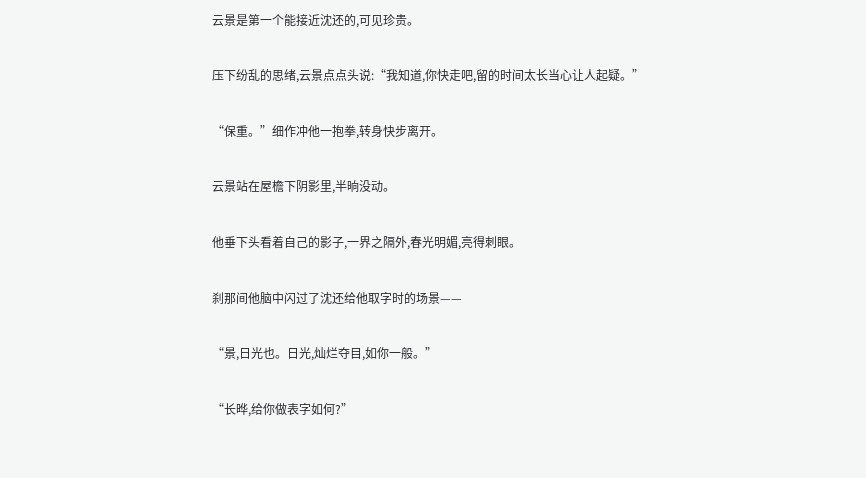云景是第一个能接近沈还的,可见珍贵。

压下纷乱的思绪,云景点点头说:“我知道,你快走吧,留的时间太长当心让人起疑。”

“保重。”细作冲他一抱拳,转身快步离开。

云景站在屋檐下阴影里,半晌没动。

他垂下头看着自己的影子,一界之隔外,春光明媚,亮得刺眼。

刹那间他脑中闪过了沈还给他取字时的场景——

“景,日光也。日光,灿烂夺目,如你一般。”

“长晔,给你做表字如何?”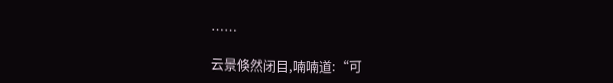……

云景倏然闭目,喃喃道:“可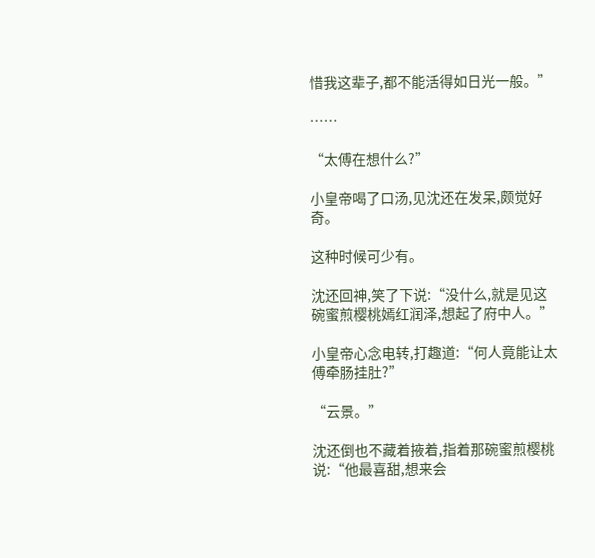惜我这辈子,都不能活得如日光一般。”

……

“太傅在想什么?”

小皇帝喝了口汤,见沈还在发呆,颇觉好奇。

这种时候可少有。

沈还回神,笑了下说:“没什么,就是见这碗蜜煎樱桃嫣红润泽,想起了府中人。”

小皇帝心念电转,打趣道:“何人竟能让太傅牵肠挂肚?”

“云景。”

沈还倒也不藏着掖着,指着那碗蜜煎樱桃说:“他最喜甜,想来会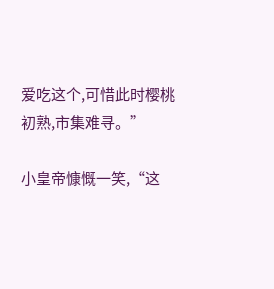爱吃这个,可惜此时樱桃初熟,市集难寻。”

小皇帝慷慨一笑,“这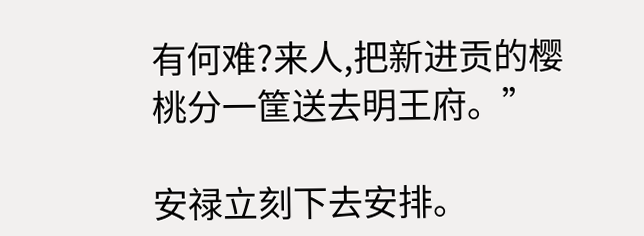有何难?来人,把新进贡的樱桃分一筐送去明王府。”

安禄立刻下去安排。